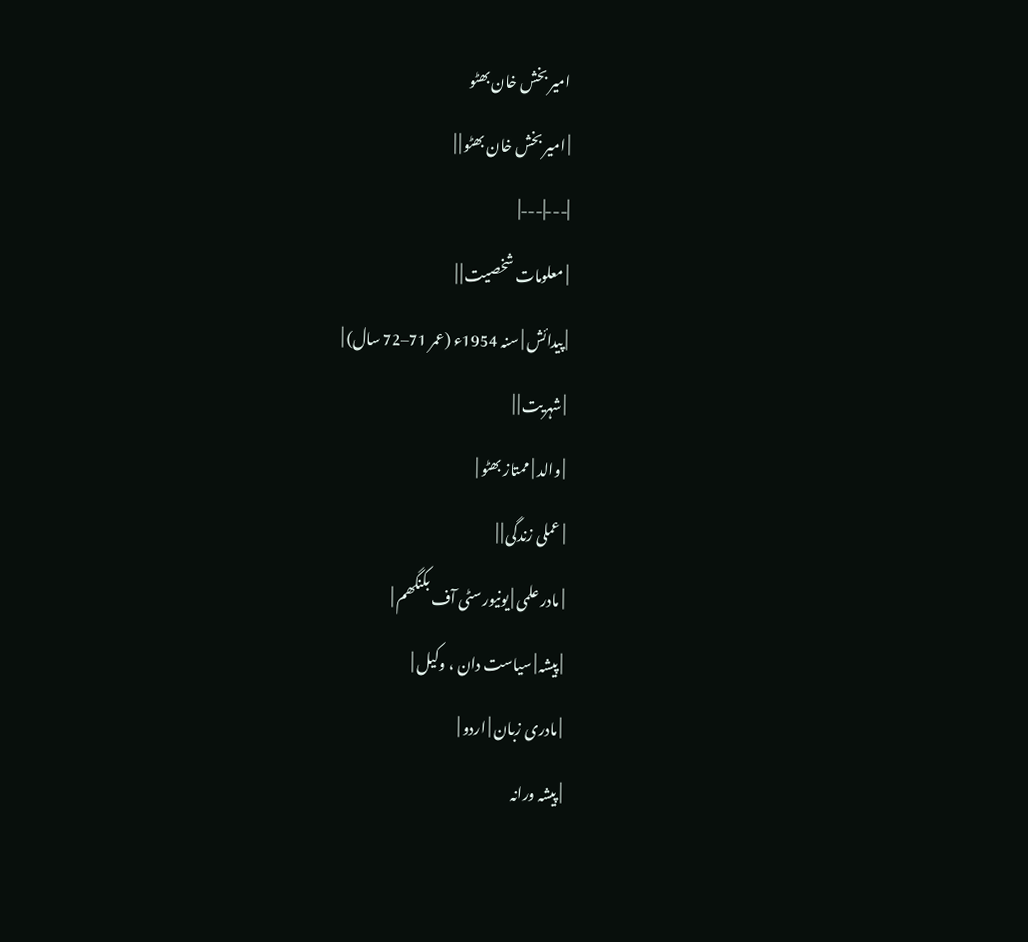امیر بخش خان بھٹو
| امیر بخش خان بھٹو | |
|---|---|
| معلومات شخصیت | |
| پیدائش | سنہ 1954ء (عمر 71–72 سال) |
| شہریت | |
| والد | ممتاز بھٹو |
| عملی زندگی | |
| مادر علمی | یونیورسٹی آف بکنگھم |
| پیشہ | سیاست دان ، وکیل |
| مادری زبان | اردو |
| پیشہ ورانہ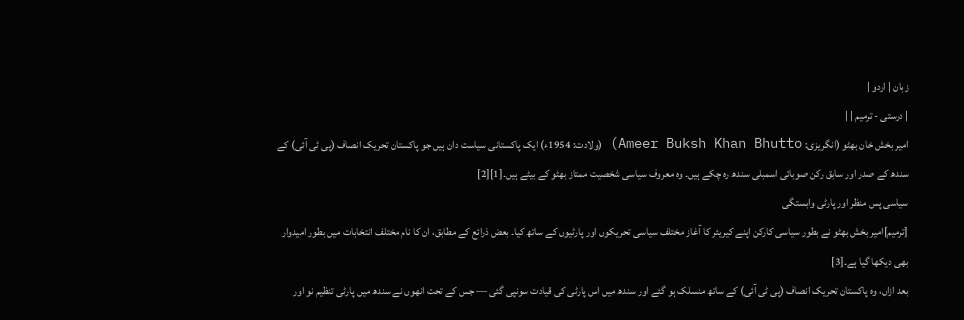زبان | اردو |
| درستی - ترمیم | |
امیر بخش خان بھٹو (انگریزی: Ameer Buksh Khan Bhutto) (ولادت: 1954ء) ایک پاکستانی سیاست دان ہیں جو پاکستان تحریک انصاف (پی ٹی آئی) کے سندھ کے صدر اور سابق رکن صوبائی اسمبلی سندھ رہ چکے ہیں۔ وہ معروف سیاسی شخصیت ممتاز بھٹو کے بیٹے ہیں۔[1][2]
سیاسی پس منظر اور پارٹی وابستگی
[ترمیم]امیر بخش بھٹو نے بطور سیاسی کارکن اپنے کیریئر کا آغاز مختلف سیاسی تحریکوں اور پارٹیوں کے ساتھ کیا۔ بعض ذرائع کے مطابق، ان کا نام مختلف انتخابات میں بطور امیدوار بھی دیکھا گیا ہے۔[3]
بعد ازاں، وہ پاکستان تحریک انصاف (پی ٹی آئی) کے ساتھ منسلک ہو گئے اور سندھ میں اس پارٹی کی قیادت سونپی گئی — جس کے تحت انھوں نے سندھ میں پارٹی تنظیم نو اور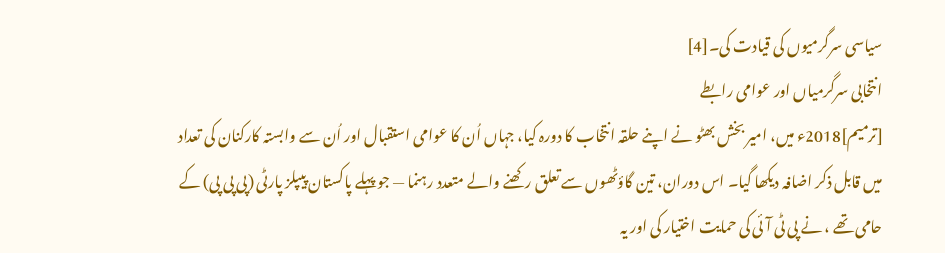سیاسی سرگرمیوں کی قیادت کی۔[4]
انتخابی سرگرمیاں اور عوامی رابطے
[ترمیم]2018ء میں، امیر بخش بھٹو نے اپنے حلقہ انتخاب کا دورہ کیا، جہاں اُن کا عوامی استقبال اور اُن سے وابستہ کارکنان کی تعداد میں قابل ذکر اضافہ دیکھا گیا۔ اس دوران، تین گاؤٹھوں سے تعلق رکھنے والے متعدد رہنما — جو پہلے پاکستان پیپلز پارٹی (پی پی پی) کے حامی تھے ، نے پی ٹی آئی کی حمایت اختیار کی اور یہ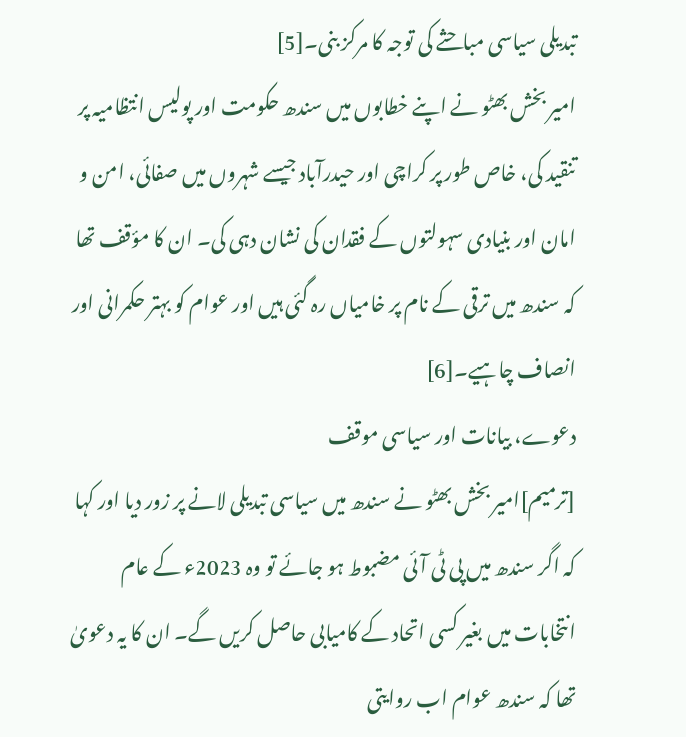تبدیلی سیاسی مباحثے کی توجہ کا مرکز بنی۔[5]
امیر بخش بھٹو نے اپنے خطابوں میں سندھ حکومت اور پولیس انتظامیہ پر تنقید کی، خاص طور پر کراچی اور حیدرآباد جیسے شہروں میں صفائی، امن و امان اور بنیادی سہولتوں کے فقدان کی نشان دہی کی۔ ان کا مؤقف تھا کہ سندھ میں ترقی کے نام پر خامیاں رہ گئی ہیں اور عوام کو بہتر حکمرانی اور انصاف چاہیے۔[6]
دعوے، بیانات اور سیاسی موقف
[ترمیم]امیر بخش بھٹو نے سندھ میں سیاسی تبدیلی لانے پر زور دیا اور کہا کہ اگر سندھ میں پی ٹی آئی مضبوط ہو جائے تو وہ 2023ء کے عام انتخابات میں بغیر کسی اتحاد کے کامیابی حاصل کریں گے۔ ان کا یہ دعویٰ تھا کہ سندھ عوام اب روایتی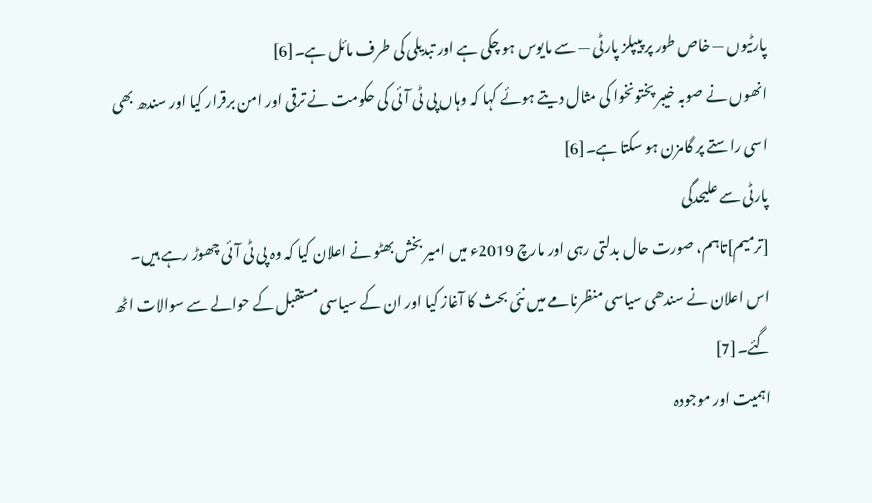پارٹیوں — خاص طور پر پیپلز پارٹی — سے مایوس ہو چکی ہے اور تبدیلی کی طرف مائل ہے۔[6]
انھوں نے صوبہ خیبر پختونخوا کی مثال دیتے ہوئے کہا کہ وہاں پی ٹی آئی کی حکومت نے ترقی اور امن برقرار کیا اور سندھ بھی اسی راستے پر گامزن ہو سکتا ہے۔[6]
پارٹی سے علیحدگی
[ترمیم]تاہم، صورت حال بدلتی رہی اور مارچ 2019ء میں امیر بخش بھٹو نے اعلان کیا کہ وہ پی ٹی آئی چھوڑ رہے ہیں۔ اس اعلان نے سندھی سیاسی منظرنامے میں نئی بحث کا آغاز کیا اور ان کے سیاسی مستقبل کے حوالے سے سوالات اٹھ گئے۔[7]
اہمیت اور موجودہ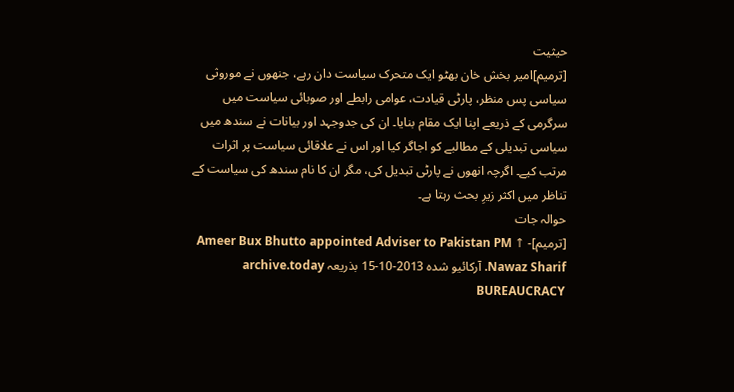حیثیت
[ترمیم]امیر بخش خان بھٹو ایک متحرک سیاست دان رہے، جنھوں نے موروثی سیاسی پس منظر، پارٹی قیادت، عوامی رابطے اور صوبائی سیاست میں سرگرمی کے ذریعے اپنا ایک مقام بنایا۔ ان کی جدوجہد اور بیانات نے سندھ میں سیاسی تبدیلی کے مطالبے کو اجاگر کیا اور اس نے علاقائی سیاست پر اثرات مرتب کیے۔ اگرچہ انھوں نے پارٹی تبدیل کی، مگر ان کا نام سندھ کی سیاست کے تناظر میں اکثر زیرِ بحث رہتا ہے۔
حوالہ جات
[ترمیم]- ↑ Ameer Bux Bhutto appointed Adviser to Pakistan PM Nawaz Sharif. آرکائیو شدہ 2013-10-15 بذریعہ archive.today BUREAUCRACY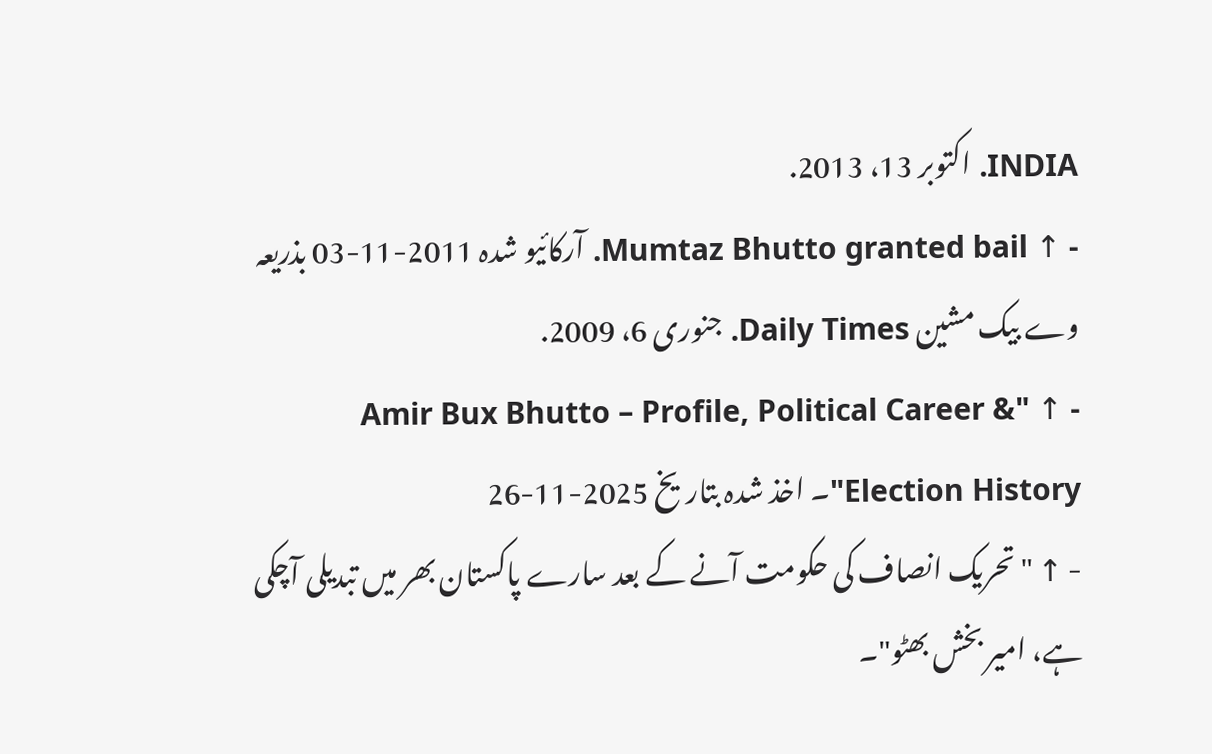INDIA. اکتوبر 13، 2013.
- ↑ Mumtaz Bhutto granted bail. آرکائیو شدہ 2011-11-03 بذریعہ وے بیک مشین Daily Times. جنوری 6، 2009.
- ↑ "Amir Bux Bhutto – Profile, Political Career & Election History"۔ اخذ شدہ بتاریخ 2025-11-26
- ↑ "تحریک انصاف کی حکومت آنے کے بعد سارے پاکستان بھر میں تبدیلی آچکی ہے، امیر بخش بھٹو"۔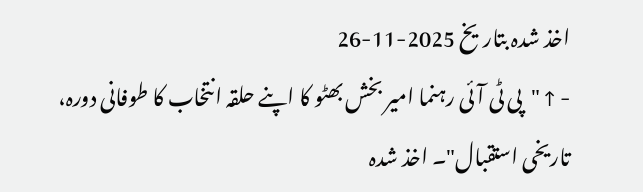اخذ شدہ بتاریخ 2025-11-26
- ↑ "پی ٹی آئی رہنما امیر بخش بھٹو کا اپنے حلقہ انتخاب کا طوفانی دورہ، تاریخی استقبال"۔ اخذ شدہ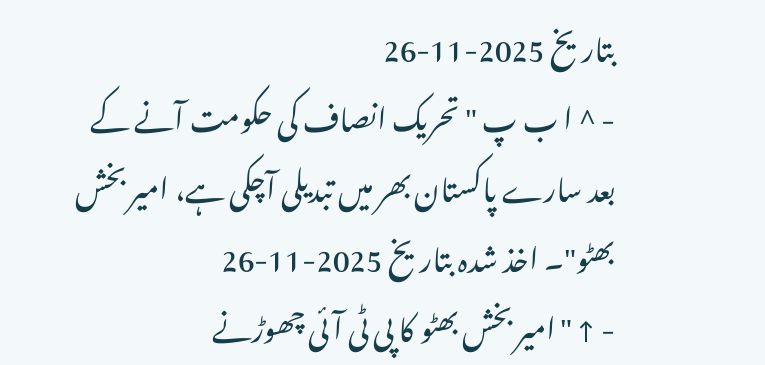بتاریخ 2025-11-26
- ^ ا ب پ "تحریک انصاف کی حکومت آنے کے بعد سارے پاکستان بھر میں تبدیلی آچکی ہے، امیر بخش بھٹو"۔ اخذ شدہ بتاریخ 2025-11-26
- ↑ "امیر بخش بھٹو کا پی ٹی آئی چھوڑنے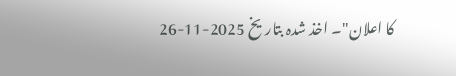کا اعلان"۔ اخذ شدہ بتاریخ 2025-11-26